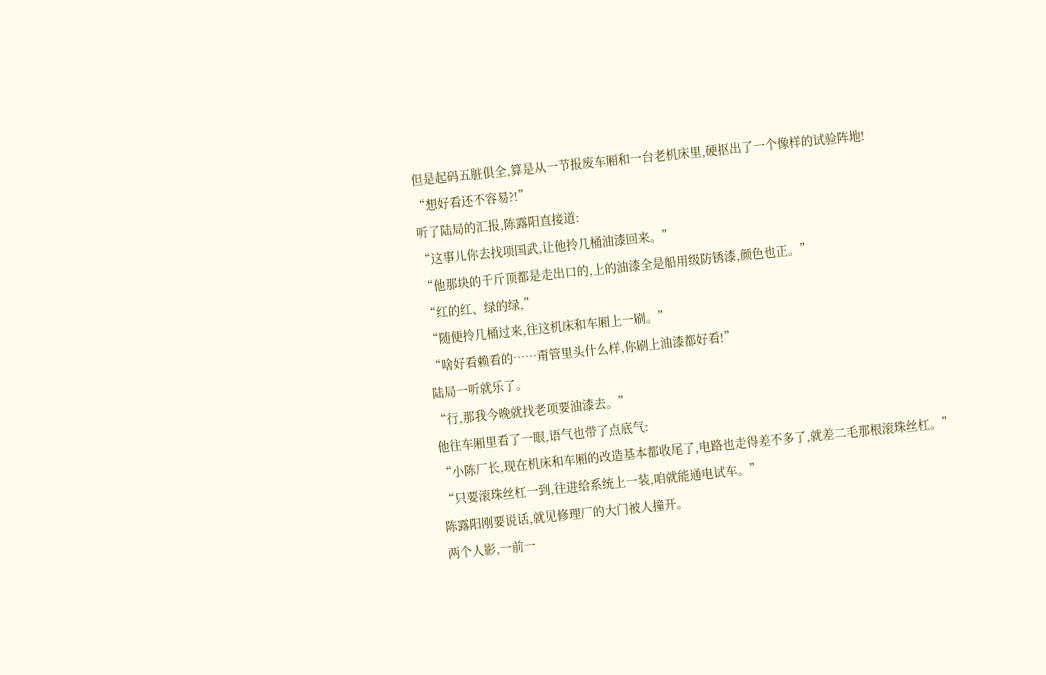但是起码五脏俱全,算是从一节报废车厢和一台老机床里,硬抠出了一个像样的试验阵地!
“想好看还不容易?!”
听了陆局的汇报,陈露阳直接道:
“这事儿你去找项国武,让他拎几桶油漆回来。”
“他那块的千斤顶都是走出口的,上的油漆全是船用级防锈漆,颜色也正。”
“红的红、绿的绿,”
“随便拎几桶过来,往这机床和车厢上一刷。”
“啥好看赖看的……甭管里头什么样,你刷上油漆都好看!”
陆局一听就乐了。
“行,那我今晚就找老项要油漆去。”
他往车厢里看了一眼,语气也带了点底气:
“小陈厂长,现在机床和车厢的改造基本都收尾了,电路也走得差不多了,就差二毛那根滚珠丝杠。”
“只要滚珠丝杠一到,往进给系统上一装,咱就能通电试车。”
陈露阳刚要说话,就见修理厂的大门被人撞开。
两个人影,一前一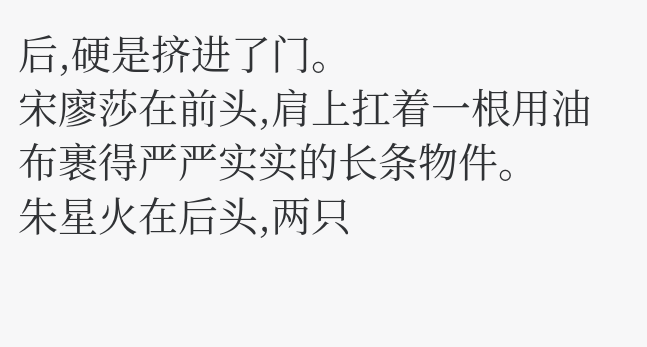后,硬是挤进了门。
宋廖莎在前头,肩上扛着一根用油布裹得严严实实的长条物件。
朱星火在后头,两只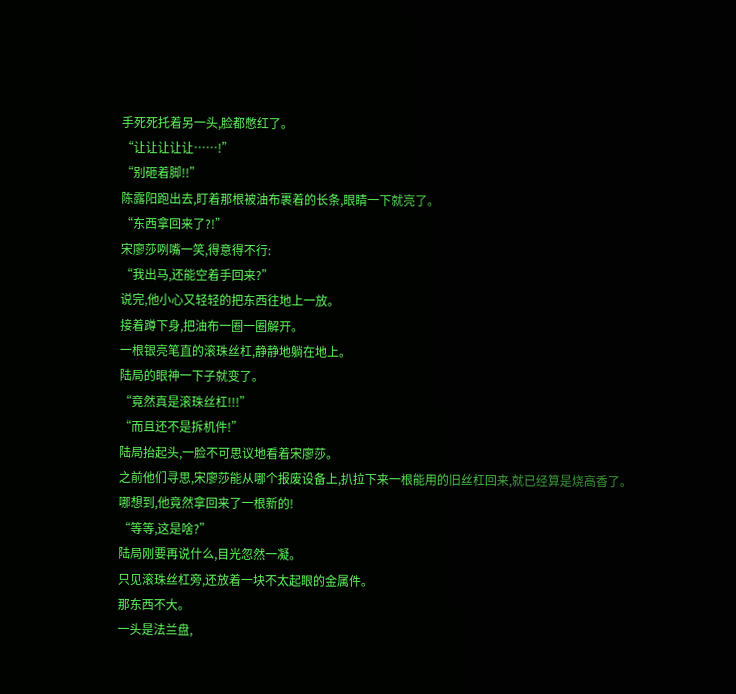手死死托着另一头,脸都憋红了。
“让让让让让……!”
“别砸着脚!!”
陈露阳跑出去,盯着那根被油布裹着的长条,眼睛一下就亮了。
“东西拿回来了?!”
宋廖莎咧嘴一笑,得意得不行:
“我出马,还能空着手回来?”
说完,他小心又轻轻的把东西往地上一放。
接着蹲下身,把油布一圈一圈解开。
一根银亮笔直的滚珠丝杠,静静地躺在地上。
陆局的眼神一下子就变了。
“竟然真是滚珠丝杠!!!”
“而且还不是拆机件!”
陆局抬起头,一脸不可思议地看着宋廖莎。
之前他们寻思,宋廖莎能从哪个报废设备上,扒拉下来一根能用的旧丝杠回来,就已经算是烧高香了。
哪想到,他竟然拿回来了一根新的!
“等等,这是啥?”
陆局刚要再说什么,目光忽然一凝。
只见滚珠丝杠旁,还放着一块不太起眼的金属件。
那东西不大。
一头是法兰盘,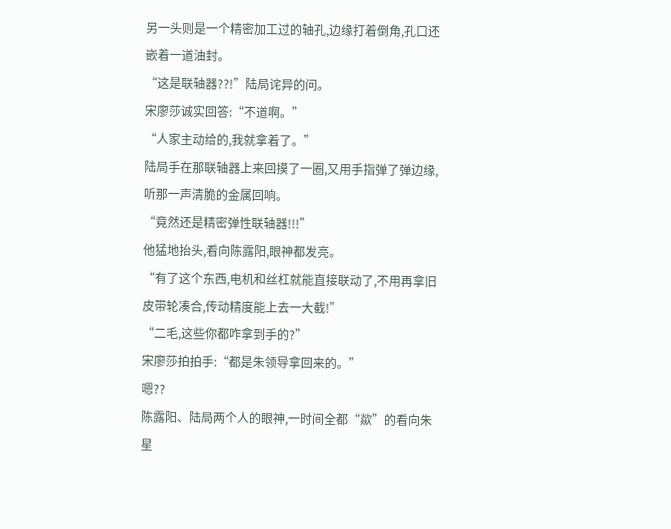另一头则是一个精密加工过的轴孔,边缘打着倒角,孔口还嵌着一道油封。
“这是联轴器??!”陆局诧异的问。
宋廖莎诚实回答:“不道啊。”
“人家主动给的,我就拿着了。”
陆局手在那联轴器上来回摸了一圈,又用手指弹了弹边缘,听那一声清脆的金属回响。
“竟然还是精密弹性联轴器!!!”
他猛地抬头,看向陈露阳,眼神都发亮。
“有了这个东西,电机和丝杠就能直接联动了,不用再拿旧皮带轮凑合,传动精度能上去一大截!”
“二毛,这些你都咋拿到手的?”
宋廖莎拍拍手:“都是朱领导拿回来的。”
嗯??
陈露阳、陆局两个人的眼神,一时间全都“歘”的看向朱星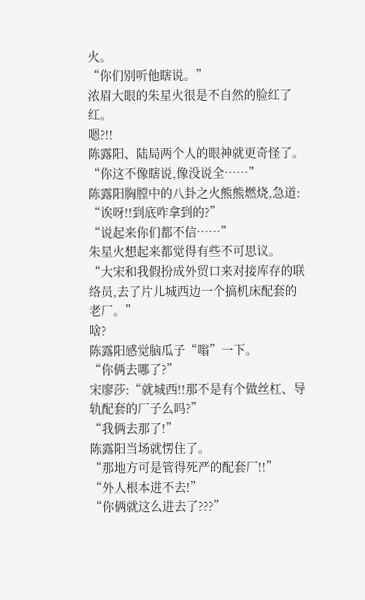火。
“你们别听他瞎说。”
浓眉大眼的朱星火很是不自然的脸红了红。
嗯?!!
陈露阳、陆局两个人的眼神就更奇怪了。
“你这不像瞎说,像没说全……”
陈露阳胸膛中的八卦之火熊熊燃烧,急道:
“诶呀!!到底咋拿到的?”
“说起来你们都不信……”
朱星火想起来都觉得有些不可思议。
“大宋和我假扮成外贸口来对接库存的联络员,去了片儿城西边一个搞机床配套的老厂。”
啥?
陈露阳感觉脑瓜子“嗡”一下。
“你俩去哪了?”
宋廖莎:“就城西!!那不是有个做丝杠、导轨配套的厂子么吗?”
“我俩去那了!”
陈露阳当场就愣住了。
“那地方可是管得死严的配套厂!!”
“外人根本进不去!”
“你俩就这么进去了???”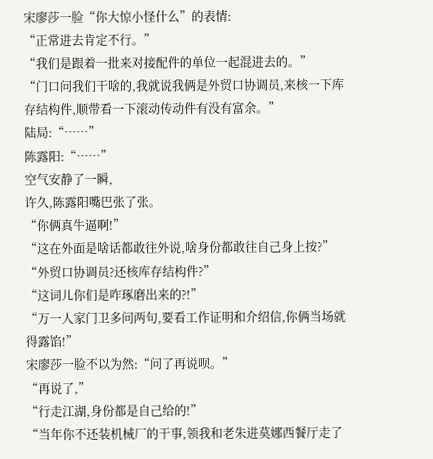宋廖莎一脸“你大惊小怪什么”的表情:
“正常进去肯定不行。”
“我们是跟着一批来对接配件的单位一起混进去的。”
“门口问我们干啥的,我就说我俩是外贸口协调员,来核一下库存结构件,顺带看一下滚动传动件有没有富余。”
陆局:“……”
陈露阳:“……”
空气安静了一瞬,
许久,陈露阳嘴巴张了张。
“你俩真牛逼啊!”
“这在外面是啥话都敢往外说,啥身份都敢往自己身上按?”
“外贸口协调员?还核库存结构件?”
“这词儿你们是咋琢磨出来的?!”
“万一人家门卫多问两句,要看工作证明和介绍信,你俩当场就得露馅!”
宋廖莎一脸不以为然:“问了再说呗。”
“再说了,”
“行走江湖,身份都是自己给的!”
“当年你不还装机械厂的干事,领我和老朱进莫娜西餐厅走了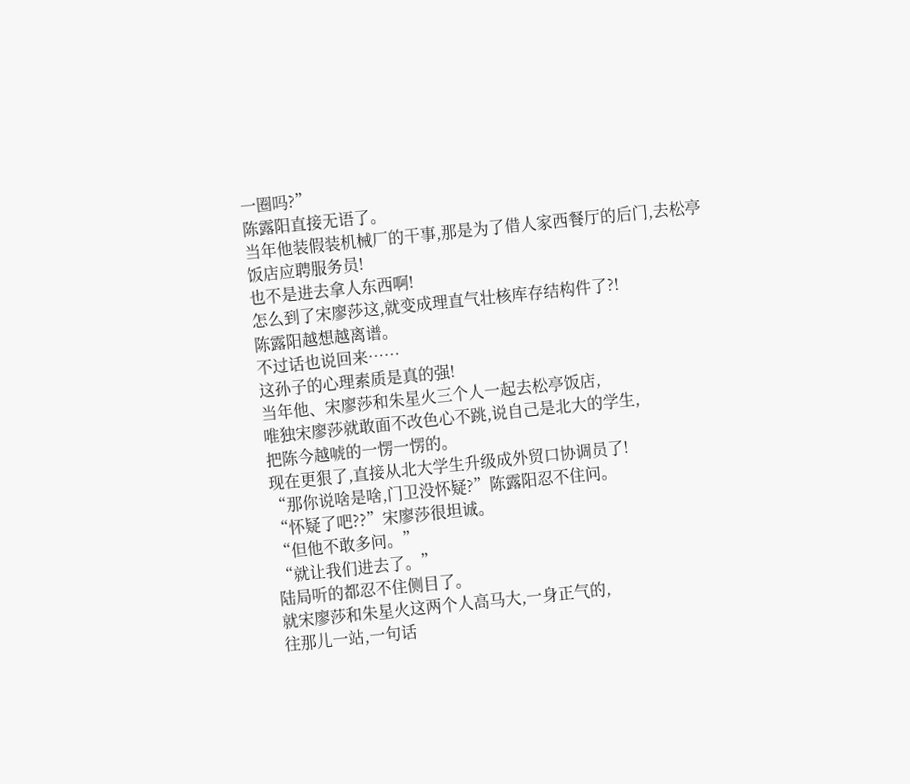一圈吗?”
陈露阳直接无语了。
当年他装假装机械厂的干事,那是为了借人家西餐厅的后门,去松亭饭店应聘服务员!
也不是进去拿人东西啊!
怎么到了宋廖莎这,就变成理直气壮核库存结构件了?!
陈露阳越想越离谱。
不过话也说回来……
这孙子的心理素质是真的强!
当年他、宋廖莎和朱星火三个人一起去松亭饭店,
唯独宋廖莎就敢面不改色心不跳,说自己是北大的学生,
把陈今越唬的一愣一愣的。
现在更狠了,直接从北大学生升级成外贸口协调员了!
“那你说啥是啥,门卫没怀疑?”陈露阳忍不住问。
“怀疑了吧??”宋廖莎很坦诚。
“但他不敢多问。”
“就让我们进去了。”
陆局听的都忍不住侧目了。
就宋廖莎和朱星火这两个人高马大,一身正气的,
往那儿一站,一句话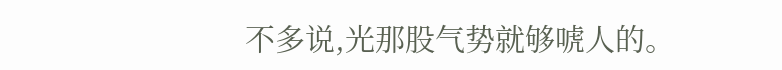不多说,光那股气势就够唬人的。